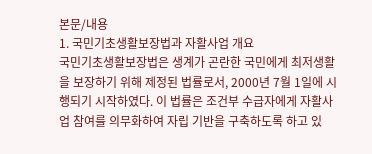본문/내용
1. 국민기초생활보장법과 자활사업 개요
국민기초생활보장법은 생계가 곤란한 국민에게 최저생활을 보장하기 위해 제정된 법률로서, 2000년 7월 1일에 시행되기 시작하였다. 이 법률은 조건부 수급자에게 자활사업 참여를 의무화하여 자립 기반을 구축하도록 하고 있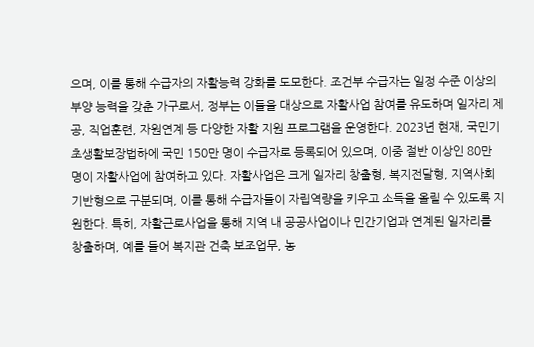으며, 이를 통해 수급자의 자활능력 강화를 도모한다. 조건부 수급자는 일정 수준 이상의 부양 능력을 갖춘 가구로서, 정부는 이들을 대상으로 자활사업 참여를 유도하며 일자리 제공, 직업훈련, 자원연계 등 다양한 자활 지원 프로그램을 운영한다. 2023년 현재, 국민기초생활보장법하에 국민 150만 명이 수급자로 등록되어 있으며, 이중 절반 이상인 80만 명이 자활사업에 참여하고 있다. 자활사업은 크게 일자리 창출형, 복지전달형, 지역사회 기반형으로 구분되며, 이를 통해 수급자들이 자립역량을 키우고 소득을 올릴 수 있도록 지원한다. 특히, 자활근로사업을 통해 지역 내 공공사업이나 민간기업과 연계된 일자리를 창출하며, 예를 들어 복지관 건축 보조업무, 농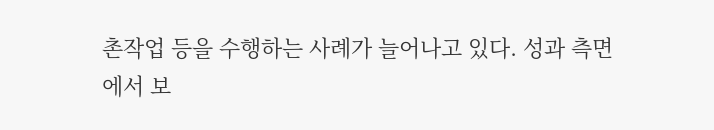촌작업 등을 수행하는 사례가 늘어나고 있다. 성과 측면에서 보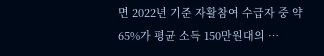면 2022년 기준 자활참여 수급자 중 약 65%가 평균 소득 150만원대의 …